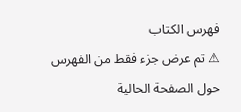فهرس الكتاب
⚠ تم عرض جزء فقط من الفهرس حول الصفحة الحالية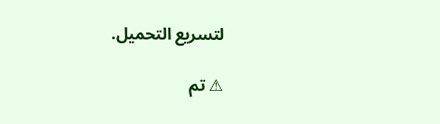لتسريع التحميل.

⚠ تم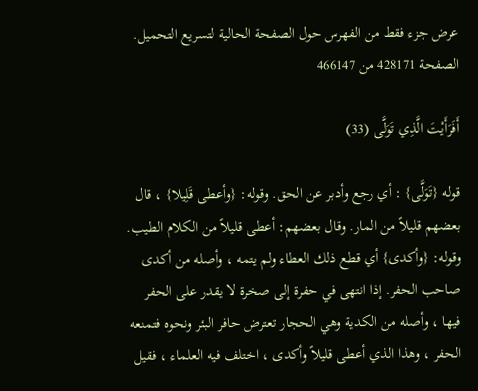عرض جزء فقط من الفهرس حول الصفحة الحالية لتسريع التحميل.
الصفحة 428171 من 466147

أَفَرَأَيْتَ الَّذِي تَوَلَّى (33)

قوله {تَوَلَّى} : أي رجع وأدبر عن الحق. وقوله: {وأعطى قَلِيلا} ، قال بعضهم قليلاً من المار. وقال بعضهم: أعطى قليلاً من الكلام الطيب. وقوله: {وأكدى} أي قطع ذلك العطاء ولم يتمه ، وأصله من أكدى صاحب الحفر. إذا انتهى في حفرة إلى صخرة لا يقدر على الحفر فيها ، وأصله من الكدية وهي الحجار تعترض حافر البئر ونحوه فتمنعه الحفر ، وهذا الذي أعطى قليلاً وأكدى ، اختلف فيه العلماء ، فقيل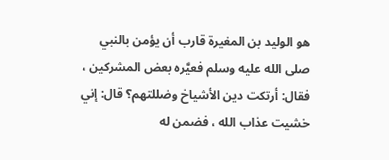هو الوليد بن المغيرة قارب أن يؤمن بالنبي صلى الله عليه وسلم فعيَّره بعض المشركين ، فقال: أرتكت دين الأشياخ وضللتهم؟ قال: إني خشيت عذاب الله ، فضمن له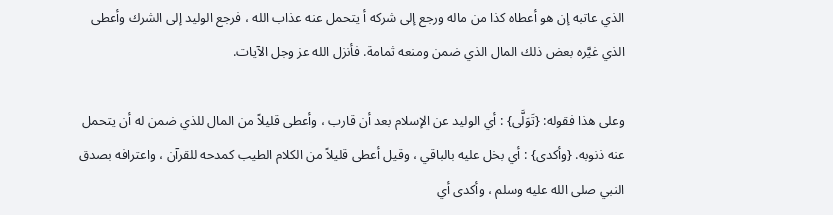الذي عاتبه إن هو أعطاه كذا من ماله ورجع إلى شركه أ يتحمل عنه عذاب الله ، فرجع الوليد إلى الشرك وأعطى الذي غيَّره بعض ذلك المال الذي ضمن ومنعه ثمامة. فأنزل الله عز وجل الآيات.

وعلى هذا فقوله: {تَوَلَّى} : أي الوليد عن الإسلام بعد أن قارب ، وأعطى قليلاً من المال للذي ضمن له أن يتحمل عنه ذنوبه. {وأكدى} : أي بخل عليه بالباقي ، وقيل أعطى قليلاً من الكلام الطيب كمدحه للقرآن ، واعترافه بصدق النبي صلى الله عليه وسلم ، وأكدى أي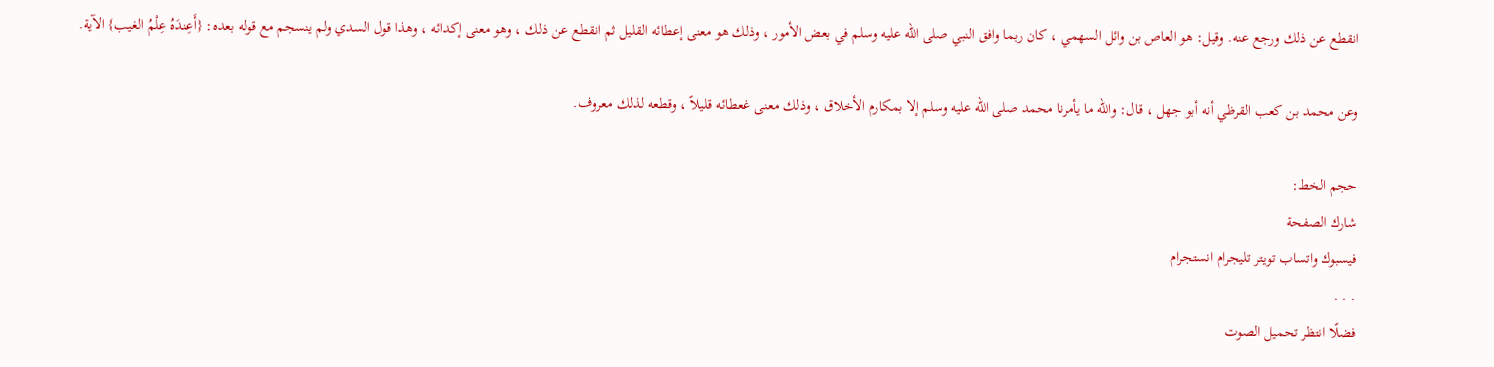انقطع عن ذلك ورجع عنه. وقيل: هو العاص بن وائل السهمي ، كان ربما وافق النبي صلى الله عليه وسلم في بعض الأمور ، وذلك هو معنى إعطائه القليل ثم انقطع عن ذلك ، وهو معنى إكدائه ، وهذا قول السدي ولم ينسجم مع قوله بعده: {أَعِندَهُ عِلْمُ الغيب} الآية.

وعن محمد بن كعب القرظي أنه أبو جهل ، قال: والله ما يأمرنا محمد صلى الله عليه وسلم إلا بمكارم الأخلاق ، وذلك معنى غعطائه قليلاً ، وقطعه لذلك معروف.

حجم الخط:
شارك الصفحة
فيسبوك واتساب تويتر تليجرام انستجرام
. . .
فضلًا انتظر تحميل الصوت